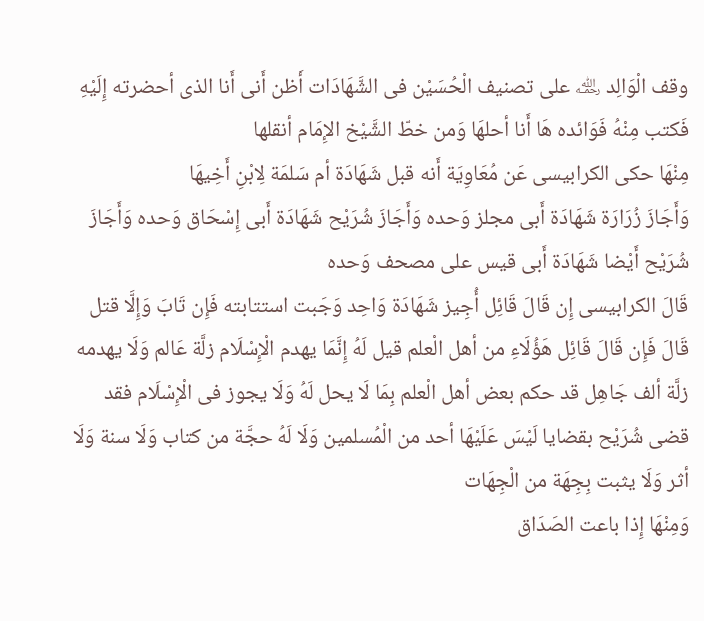وقف الْوَالِد ﵀ على تصنيف الْحُسَيْن فى الشَّهَادَات أَظن أَنى أَنا الذى أحضرته إِلَيْهِ فَكتب مِنْهُ فَوَائده هَا أَنا أحلهَا وَمن خطّ الشَّيْخ الإِمَام أنقلها
مِنْهَا حكى الكرابيسى عَن مُعَاوِيَة أَنه قبل شَهَادَة أم سَلمَة لِابْنِ أَخِيهَا
وَأَجَازَ زُرَارَة شَهَادَة أَبى مجلز وَحده وَأَجَازَ شُرَيْح شَهَادَة أَبى إِسْحَاق وَحده وَأَجَازَ شُرَيْح أَيْضا شَهَادَة أَبى قيس على مصحف وَحده
قَالَ الكرابيسى إِن قَالَ قَائِل أُجِيز شَهَادَة وَاحِد وَجَبت استتابته فَإِن تَابَ وَإِلَّا قتل
قَالَ فَإِن قَالَ قَائِل هَؤُلَاءِ من أهل الْعلم قيل لَهُ إِنَّمَا يهدم الْإِسْلَام زلَّة عَالم وَلَا يهدمه زلَّة ألف جَاهِل قد حكم بعض أهل الْعلم بِمَا لَا يحل لَهُ وَلَا يجوز فى الْإِسْلَام فقد قضى شُرَيْح بقضايا لَيْسَ عَلَيْهَا أحد من الْمُسلمين وَلَا لَهُ حجَّة من كتاب وَلَا سنة وَلَا أثر وَلَا يثبت بِجِهَة من الْجِهَات
وَمِنْهَا إِذا باعت الصَدَاق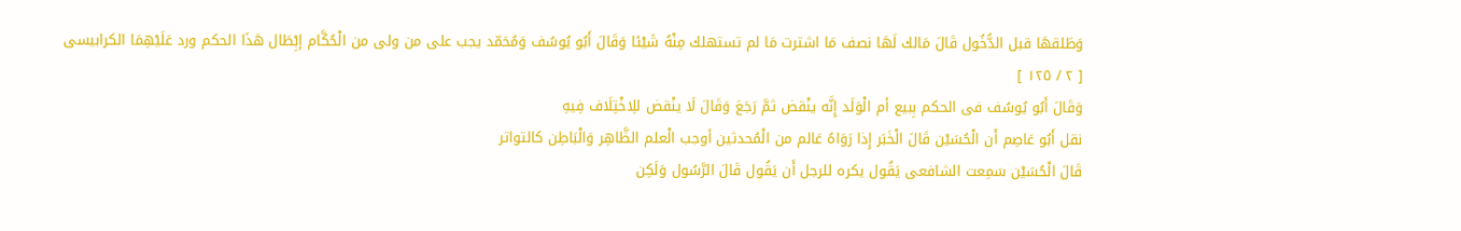وَطَلقهَا قبل الدُّخُول قَالَ مَالك لَهَا نصف مَا اشترت مَا لم تستهلك مِنْهُ شَيْئا وَقَالَ أَبُو يُوسُف وَمُحَمّد يجب على من ولى من الْحُكَّام إبِْطَال هَذَا الحكم ورد عَلَيْهِمَا الكرابيسى
[ ٢ / ١٢٥ ]
وَقَالَ أَبُو يُوسُف فى الحكم بِبيع أم الْوَلَد إِنَّه ينْقض ثمَّ رَجَعَ وَقَالَ لَا ينْقض للِاخْتِلَاف فِيهِ
نقل أَبُو عَاصِم أَن الْحُسَيْن قَالَ الْخَبَر إِذا رَوَاهُ عَالم من الْمُحدثين أوجب الْعلم الظَّاهِر وَالْبَاطِن كالتواتر
قَالَ الْحُسَيْن سَمِعت الشافعى يَقُول يكره للرجل أَن يَقُول قَالَ الرَّسُول وَلَكِن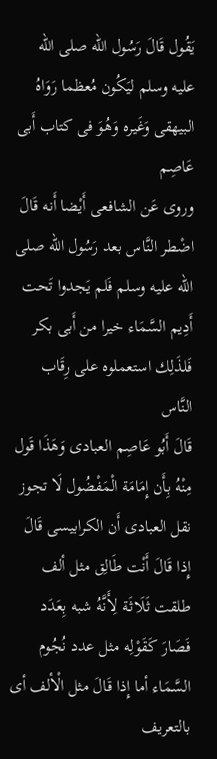يَقُول قَالَ رَسُول الله صلى الله عليه وسلم ليَكُون مُعظما رَوَاهُ البيهقى وَغَيره وَهُوَ فى كتاب أَبى عَاصِم
وروى عَن الشافعى أَيْضا أَنه قَالَ اضْطر النَّاس بعد رَسُول الله صلى الله عليه وسلم فَلم يَجدوا تَحت أَدِيم السَّمَاء خيرا من أَبى بكر فَلذَلِك استعملوه على رِقَاب النَّاس
قَالَ أَبُو عَاصِم العبادى وَهَذَا قَول مِنْهُ بِأَن إِمَامَة الْمَفْضُول لَا تجوز
نقل العبادى أَن الكرابيسى قَالَ إِذا قَالَ أَنْت طَالِق مثل ألف طلقت ثَلَاثَة لِأَنَّهُ شبه بِعَدَد فَصَارَ كَقَوْلِه مثل عدد نُجُوم السَّمَاء أما إِذا قَالَ مثل الْألف أى بالتعريف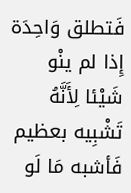فَتطلق وَاحِدَة إِذا لم ينْو شَيْئا لِأَنَّهُ تَشْبِيه بعظيم فَأشبه مَا لَو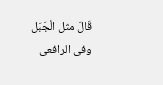قَالَ مثل الْجَبَل
وفى الرافعى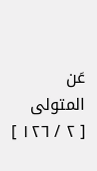عَن المتولى
[ ٢ / ١٢٦ ]